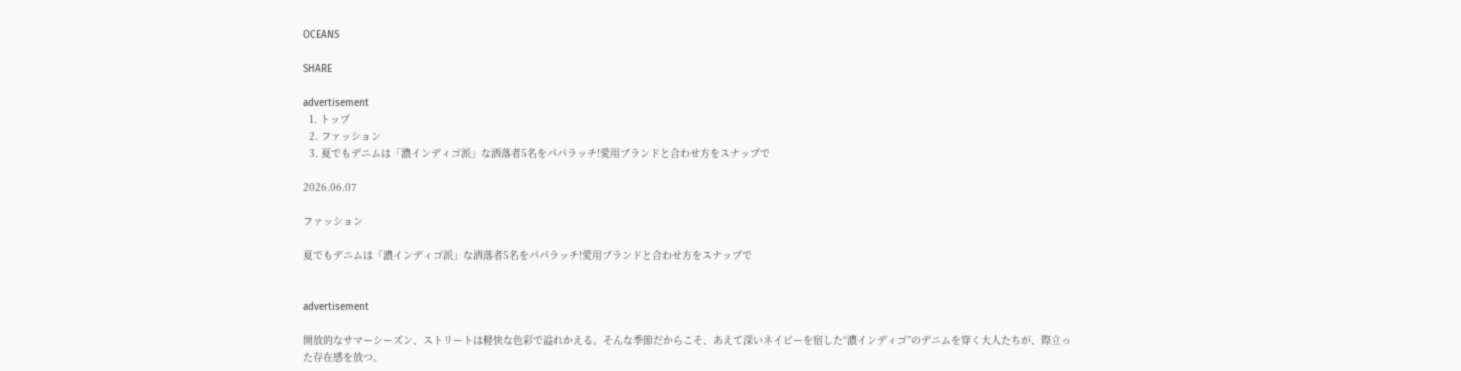OCEANS

SHARE

advertisement
  1. トップ
  2. ファッション
  3. 夏でもデニムは「濃インディゴ派」な洒落者5名をパパラッチ!愛用ブランドと合わせ方をスナップで

2026.06.07

ファッション

夏でもデニムは「濃インディゴ派」な洒落者5名をパパラッチ!愛用ブランドと合わせ方をスナップで


advertisement

開放的なサマーシーズン、ストリートは軽快な色彩で溢れかえる。そんな季節だからこそ、あえて深いネイビーを宿した“濃インディゴ”のデニムを穿く大人たちが、際立った存在感を放つ。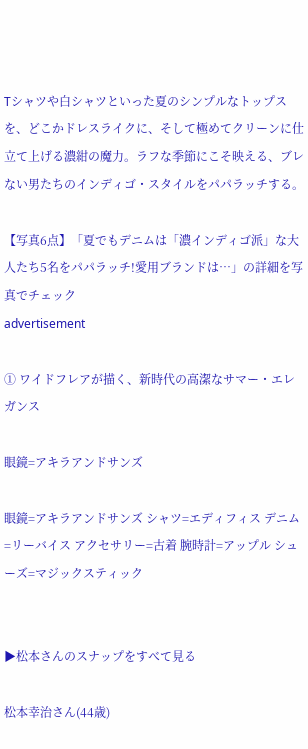Tシャツや白シャツといった夏のシンプルなトップスを、どこかドレスライクに、そして極めてクリーンに仕立て上げる濃紺の魔力。ラフな季節にこそ映える、ブレない男たちのインディゴ・スタイルをパパラッチする。

【写真6点】「夏でもデニムは「濃インディゴ派」な大人たち5名をパパラッチ!愛用ブランドは…」の詳細を写真でチェック
advertisement

① ワイドフレアが描く、新時代の高潔なサマー・エレガンス

眼鏡=アキラアンドサンズ

眼鏡=アキラアンドサンズ シャツ=エディフィス デニム=リーバイス アクセサリー=古着 腕時計=アップル シューズ=マジックスティック


▶松本さんのスナップをすべて見る

松本幸治さん(44歳)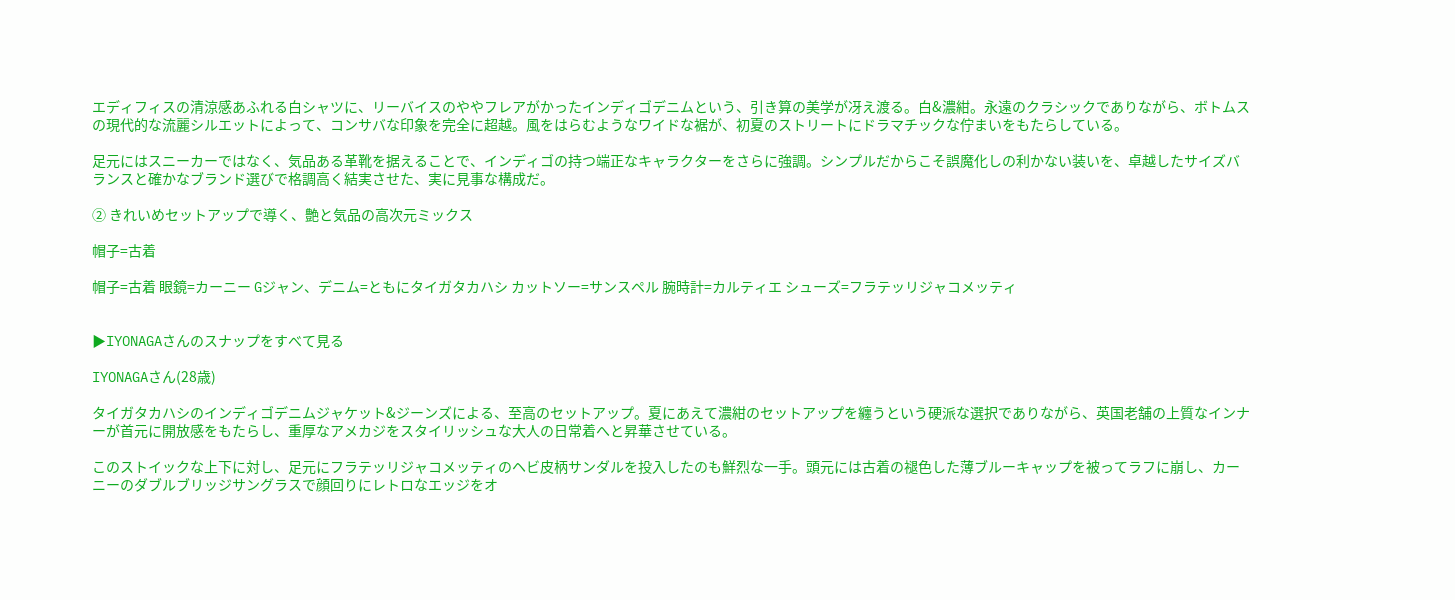エディフィスの清涼感あふれる白シャツに、リーバイスのややフレアがかったインディゴデニムという、引き算の美学が冴え渡る。白&濃紺。永遠のクラシックでありながら、ボトムスの現代的な流麗シルエットによって、コンサバな印象を完全に超越。風をはらむようなワイドな裾が、初夏のストリートにドラマチックな佇まいをもたらしている。

足元にはスニーカーではなく、気品ある革靴を据えることで、インディゴの持つ端正なキャラクターをさらに強調。シンプルだからこそ誤魔化しの利かない装いを、卓越したサイズバランスと確かなブランド選びで格調高く結実させた、実に見事な構成だ。

② きれいめセットアップで導く、艶と気品の高次元ミックス

帽子=古着

帽子=古着 眼鏡=カーニー Gジャン、デニム=ともにタイガタカハシ カットソー=サンスペル 腕時計=カルティエ シューズ=フラテッリジャコメッティ


▶IYONAGAさんのスナップをすべて見る

IYONAGAさん(28歳)

タイガタカハシのインディゴデニムジャケット&ジーンズによる、至高のセットアップ。夏にあえて濃紺のセットアップを纏うという硬派な選択でありながら、英国老舗の上質なインナーが首元に開放感をもたらし、重厚なアメカジをスタイリッシュな大人の日常着へと昇華させている。

このストイックな上下に対し、足元にフラテッリジャコメッティのヘビ皮柄サンダルを投入したのも鮮烈な一手。頭元には古着の褪色した薄ブルーキャップを被ってラフに崩し、カーニーのダブルブリッジサングラスで顔回りにレトロなエッジをオ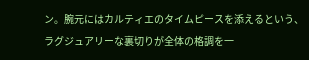ン。腕元にはカルティエのタイムピースを添えるという、ラグジュアリーな裏切りが全体の格調を一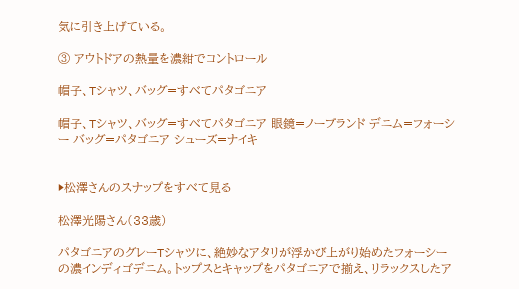気に引き上げている。

③ アウトドアの熱量を濃紺でコントロール

帽子、Tシャツ、バッグ=すべてパタゴニア

帽子、Tシャツ、バッグ=すべてパタゴニア 眼鏡=ノーブランド デニム=フォーシー バッグ=パタゴニア シューズ=ナイキ


▶松澤さんのスナップをすべて見る

松澤光陽さん(33歳)

パタゴニアのグレーTシャツに、絶妙なアタリが浮かび上がり始めたフォーシーの濃インディゴデニム。トップスとキャップをパタゴニアで揃え、リラックスしたア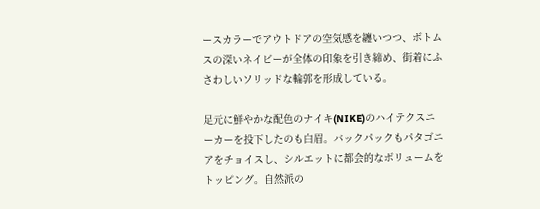ースカラーでアウトドアの空気感を纏いつつ、ボトムスの深いネイビーが全体の印象を引き締め、街着にふさわしいソリッドな輪郭を形成している。

足元に鮮やかな配色のナイキ(NIKE)のハイテクスニーカーを投下したのも白眉。バックパックもパタゴニアをチョイスし、シルエットに都会的なボリュームをトッピング。自然派の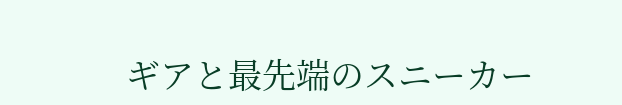ギアと最先端のスニーカー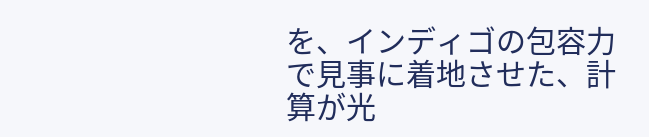を、インディゴの包容力で見事に着地させた、計算が光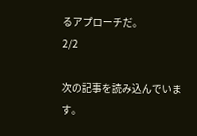るアプローチだ。
2/2

次の記事を読み込んでいます。